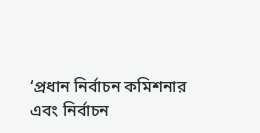‘প্রধান নির্বাচন কমিশনার এবং নির্বাচন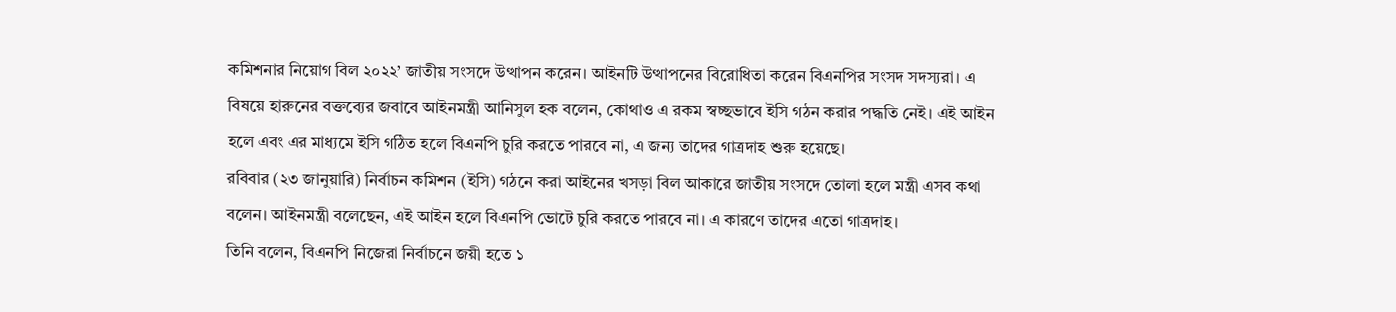কমিশনার নিয়োগ বিল ২০২২’ জাতীয় সংসদে উত্থাপন করেন। আইনটি উত্থাপনের বিরোধিতা করেন বিএনপির সংসদ সদস্যরা। এ বিষয়ে হারুনের বক্তব্যের জবাবে আইনমন্ত্রী আনিসুল হক বলেন, কোথাও এ রকম স্বচ্ছভাবে ইসি গঠন করার পদ্ধতি নেই। এই আইন হলে এবং এর মাধ্যমে ইসি গঠিত হলে বিএনপি চুরি করতে পারবে না, এ জন্য তাদের গাত্রদাহ শুরু হয়েছে।
রবিবার (২৩ জানুয়ারি) নির্বাচন কমিশন (ইসি) গঠনে করা আইনের খসড়া বিল আকারে জাতীয় সংসদে তোলা হলে মন্ত্রী এসব কথা বলেন। আইনমন্ত্রী বলেছেন, এই আইন হলে বিএনপি ভোটে চুরি করতে পারবে না। এ কারণে তাদের এতো গাত্রদাহ।
তিনি বলেন, বিএনপি নিজেরা নির্বাচনে জয়ী হতে ১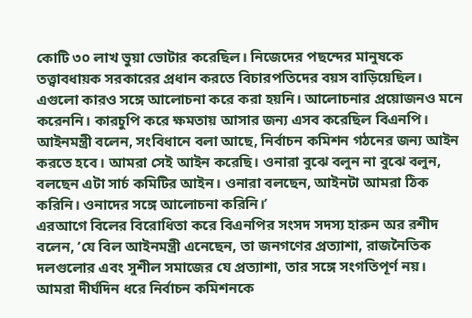কোটি ৩০ লাখ ভুয়া ভোটার করেছিল। নিজেদের পছন্দের মানুষকে তত্ত্বাবধায়ক সরকারের প্রধান করতে বিচারপতিদের বয়স বাড়িয়েছিল। এগুলো কারও সঙ্গে আলোচনা করে করা হয়নি। আলোচনার প্রয়োজনও মনে করেননি। কারচুপি করে ক্ষমতায় আসার জন্য এসব করেছিল বিএনপি।
আইনমন্ত্রী বলেন, সংবিধানে বলা আছে, নির্বাচন কমিশন গঠনের জন্য আইন করতে হবে। আমরা সেই আইন করেছি। ওনারা বুঝে বলুন না বুঝে বলুন, বলছেন এটা সার্চ কমিটির আইন। ওনারা বলছেন, আইনটা আমরা ঠিক করিনি। ওনাদের সঙ্গে আলোচনা করিনি।’
এরআগে বিলের বিরোধিতা করে বিএনপির সংসদ সদস্য হারুন অর রশীদ বলেন, ‘যে বিল আইনমন্ত্রী এনেছেন, তা জনগণের প্রত্যাশা, রাজনৈতিক দলগুলোর এবং সুশীল সমাজের যে প্রত্যাশা, তার সঙ্গে সংগতিপূর্ণ নয়। আমরা দীর্ঘদিন ধরে নির্বাচন কমিশনকে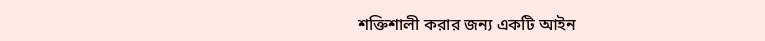শক্তিশালী করার জন্য একটি আইন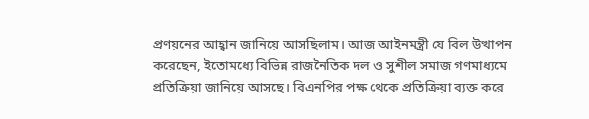প্রণয়নের আহ্বান জানিয়ে আসছিলাম। আজ আইনমন্ত্রী যে বিল উত্থাপন করেছেন, ইতোমধ্যে বিভিন্ন রাজনৈতিক দল ও সুশীল সমাজ গণমাধ্যমে প্রতিক্রিয়া জানিয়ে আসছে। বিএনপির পক্ষ থেকে প্রতিক্রিয়া ব্যক্ত করে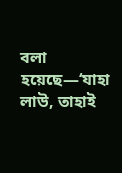বলা হয়েছে—‘যাহা লাউ, তাহাই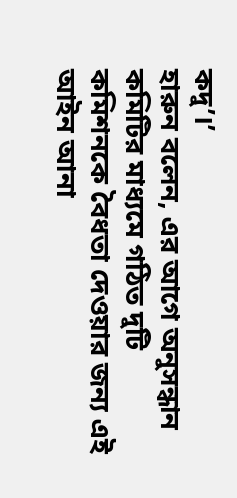কদু’।’
হারুন বলেন, এর আগে অনুসন্ধান কমিটির মাধ্যমে গঠিত দুটি কমিশনকে বৈধতা দেওয়ার জন্য এই আইন আনা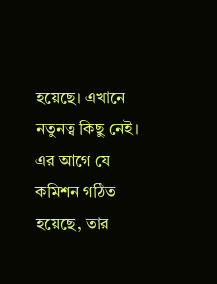হয়েছে। এখানে নতুনত্ব কিছু নেই। এর আগে যে কমিশন গঠিত হয়েছে, তার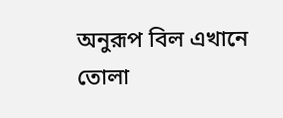অনুরূপ বিল এখানে তোলা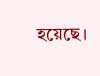হয়েছে।